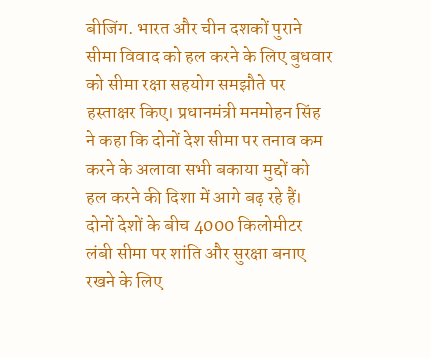बीजिंग. भारत और चीन दशकों पुराने सीमा विवाद को हल करने के लिए बुधवार को सीमा रक्षा सहयोग समझौते पर हस्ताक्षर किए। प्रधानमंत्री मनमोहन सिंह ने कहा कि दोनों देश सीमा पर तनाव कम करने के अलावा सभी बकाया मुद्दों को हल करने की दिशा में आगे बढ़ रहे हैं। दोनों देशों के बीच 4000 किलोमीटर लंबी सीमा पर शांति और सुरक्षा बनाए रखने के लिए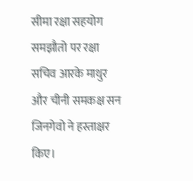सीमा रक्षा सहयोग समझौतो पर रक्षा सचिव आरके माथुर और चीनी समकक्ष सन जिनगेवो ने हस्ताक्षर किए।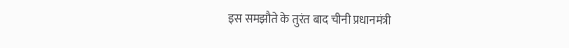इस समझौते के तुरंत बाद चीनी प्रधानमंत्री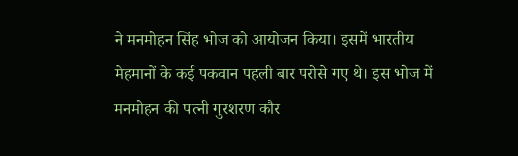ने मनमोहन सिंह भोज को आयोजन किया। इसमें भारतीय मेहमानों के कई पकवान पहली बार परोसे गए थे। इस भोज में मनमोहन की पत्नी गुरशरण कौर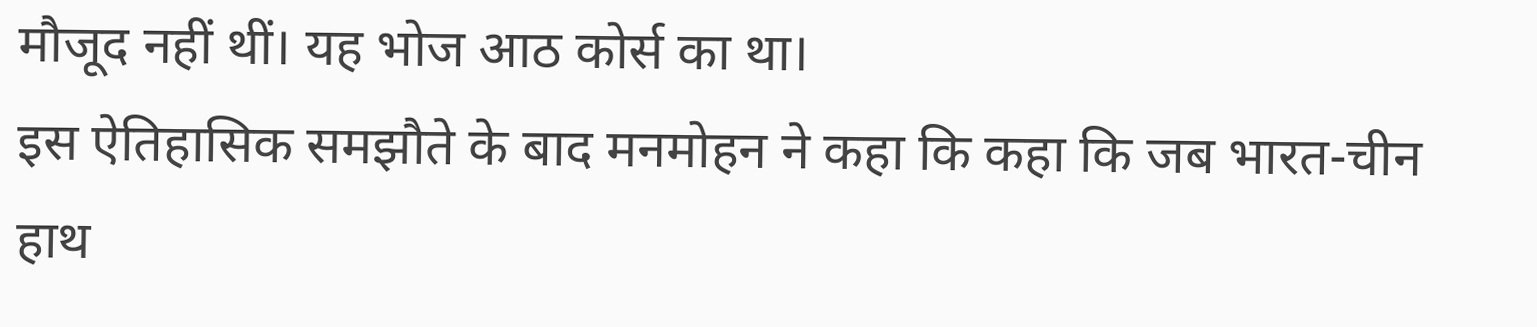मौजूद नहीं थीं। यह भोज आठ कोर्स का था।
इस ऐतिहासिक समझौते के बाद मनमोहन ने कहा कि कहा कि जब भारत-चीन हाथ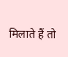मिलाते हैं तो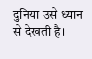दुनिया उसे ध्यान से देखती है।